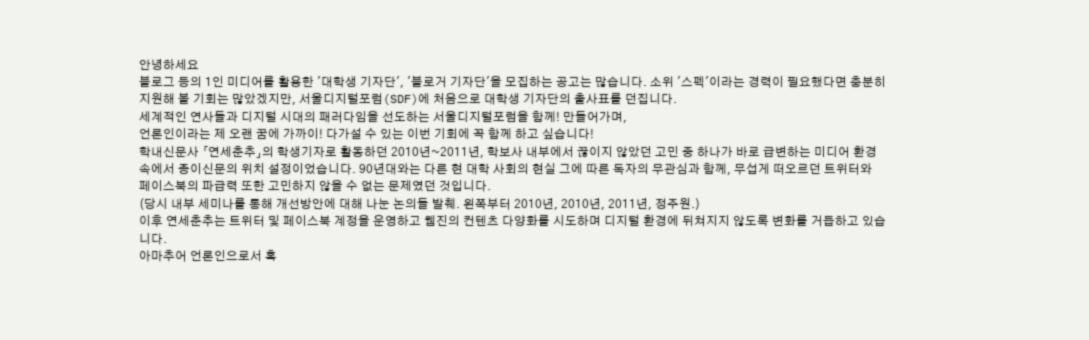안녕하세요
블로그 등의 1인 미디어를 활용한 '대학생 기자단', '블로거 기자단'을 모집하는 공고는 많습니다. 소위 '스펙'이라는 경력이 필요했다면 충분히 지원해 볼 기회는 많았겠지만, 서울디지털포럼(SDF)에 처음으로 대학생 기자단의 출사표를 던집니다.
세계적인 연사들과 디지털 시대의 패러다임을 선도하는 서울디지털포럼을 함께! 만들어가며,
언론인이라는 제 오랜 꿈에 가까이! 다가설 수 있는 이번 기회에 꼭 함께 하고 싶습니다!
학내신문사 「연세춘추」의 학생기자로 활동하던 2010년~2011년, 학보사 내부에서 끊이지 않았던 고민 중 하나가 바로 급변하는 미디어 환경 속에서 종이신문의 위치 설정이었습니다. 90년대와는 다른 현 대학 사회의 현실 그에 따른 독자의 무관심과 함께, 무섭게 떠오르던 트위터와 페이스북의 파급력 또한 고민하지 않을 수 없는 문제였던 것입니다.
(당시 내부 세미나를 통해 개선방안에 대해 나눈 논의들 발췌. 왼쪽부터 2010년, 2010년, 2011년, 정주원.)
이후 연세춘추는 트위터 및 페이스북 계정을 운영하고 웹진의 컨텐츠 다양화를 시도하며 디지털 환경에 뒤쳐지지 않도록 변화를 거듭하고 있습니다.
아마추어 언론인으로서 혹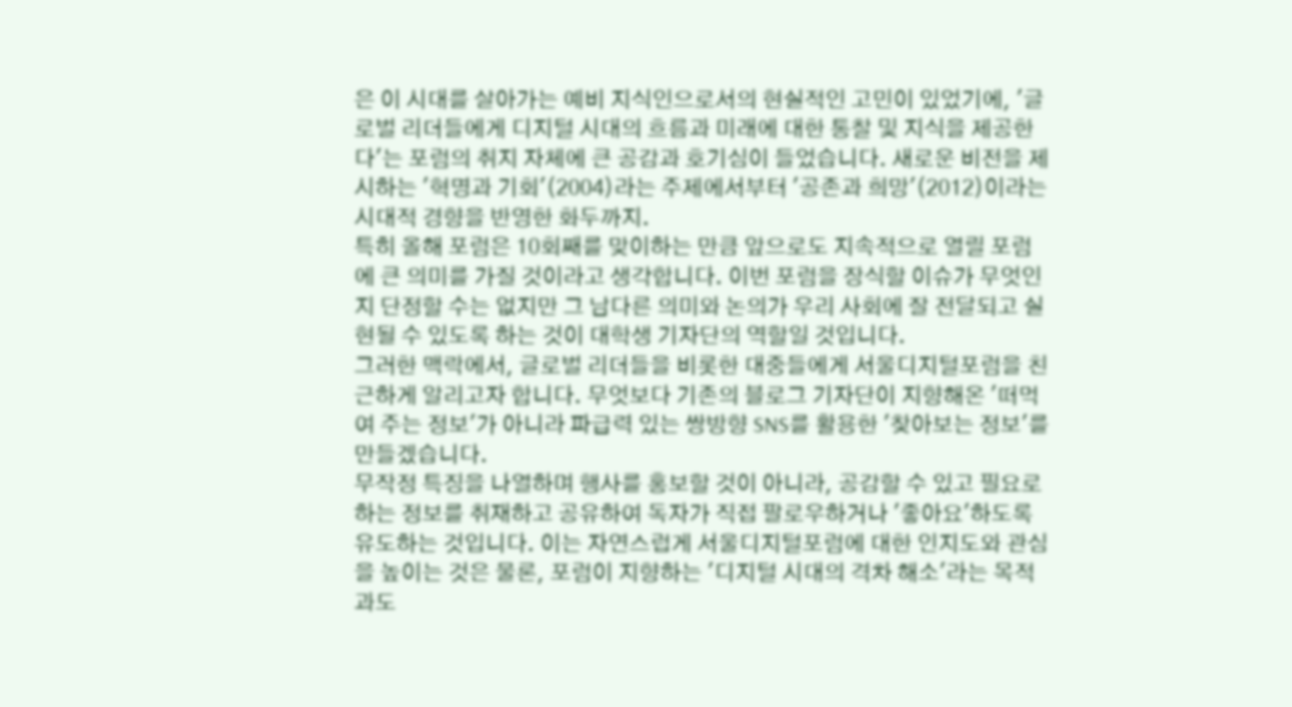은 이 시대를 살아가는 예비 지식인으로서의 현실적인 고민이 있었기에, '글로벌 리더들에게 디지털 시대의 흐름과 미래에 대한 통찰 및 지식을 제공한다'는 포럼의 취지 자체에 큰 공감과 호기심이 들었습니다. 새로운 비전을 제시하는 '혁명과 기회'(2004)라는 주제에서부터 '공존과 희망'(2012)이라는 시대적 경향을 반영한 화두까지.
특히 올해 포럼은 10회째를 맞이하는 만큼 앞으로도 지속적으로 열릴 포럼에 큰 의미를 가질 것이라고 생각합니다. 이번 포럼을 장식할 이슈가 무엇인지 단정할 수는 없지만 그 남다른 의미와 논의가 우리 사회에 잘 전달되고 실현될 수 있도록 하는 것이 대학생 기자단의 역할일 것입니다.
그러한 맥락에서, 글로벌 리더들을 비롯한 대중들에게 서울디지털포럼을 친근하게 알리고자 합니다. 무엇보다 기존의 블로그 기자단이 지향해온 '떠먹여 주는 정보'가 아니라 파급력 있는 쌍방향 SNS를 활용한 '찾아보는 정보'를 만들겠습니다.
무작정 특징을 나열하며 행사를 홍보할 것이 아니라, 공감할 수 있고 필요로 하는 정보를 취재하고 공유하여 독자가 직접 팔로우하거나 '좋아요'하도록 유도하는 것입니다. 이는 자연스럽게 서울디지털포럼에 대한 인지도와 관심을 높이는 것은 물론, 포럼이 지향하는 '디지털 시대의 격차 해소'라는 목적과도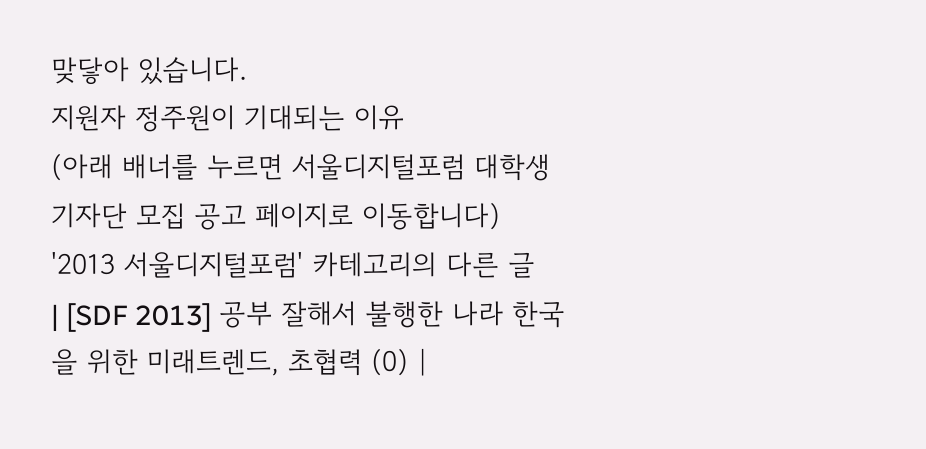맞닿아 있습니다.
지원자 정주원이 기대되는 이유
(아래 배너를 누르면 서울디지털포럼 대학생기자단 모집 공고 페이지로 이동합니다)
'2013 서울디지털포럼' 카테고리의 다른 글
| [SDF 2013] 공부 잘해서 불행한 나라 한국을 위한 미래트렌드, 초협력 (0) |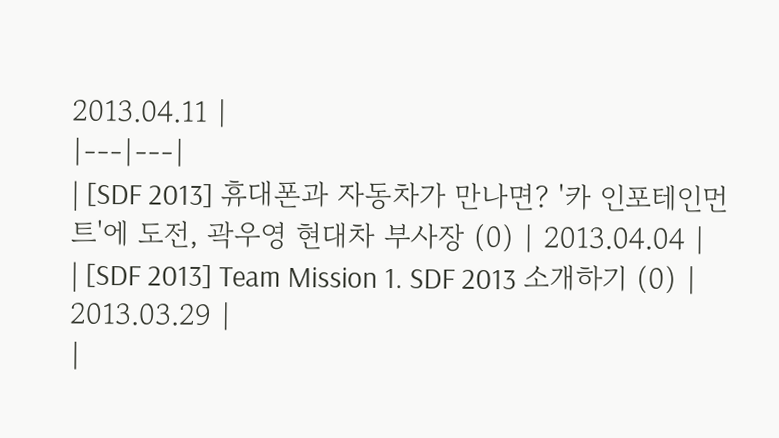2013.04.11 |
|---|---|
| [SDF 2013] 휴대폰과 자동차가 만나면? '카 인포테인먼트'에 도전, 곽우영 현대차 부사장 (0) | 2013.04.04 |
| [SDF 2013] Team Mission 1. SDF 2013 소개하기 (0) | 2013.03.29 |
|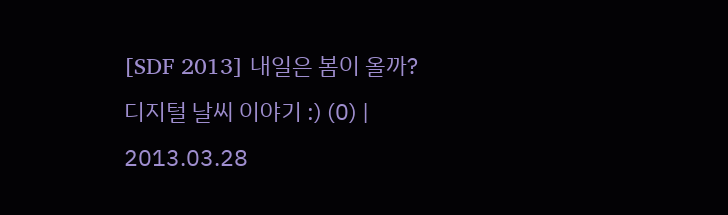[SDF 2013] 내일은 봄이 올까? 디지털 날씨 이야기 :) (0) | 2013.03.28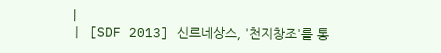|
| [SDF 2013] 신르네상스, '천지창조'를 통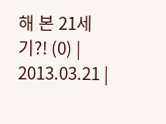해 본 21세기?! (0) | 2013.03.21 |